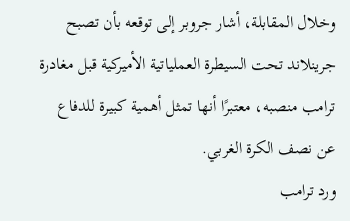وخلال المقابلة، أشار جروبر إلى توقعه بأن تصبح جرينلاند تحت السيطرة العملياتية الأميركية قبل مغادرة ترامب منصبه، معتبرًا أنها تمثل أهمية كبيرة للدفاع عن نصف الكرة الغربي.
ورد ترامب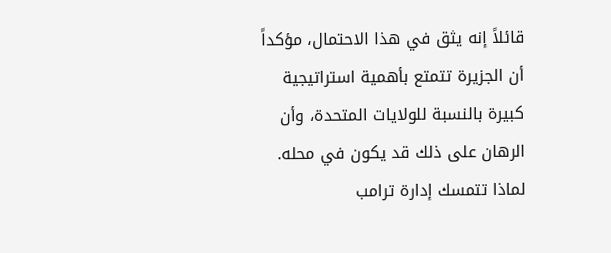قائلاً إنه يثق في هذا الاحتمال، مؤكداً أن الجزيرة تتمتع بأهمية استراتيجية كبيرة بالنسبة للولايات المتحدة، وأن الرهان على ذلك قد يكون في محله.
لماذا تتمسك إدارة ترامب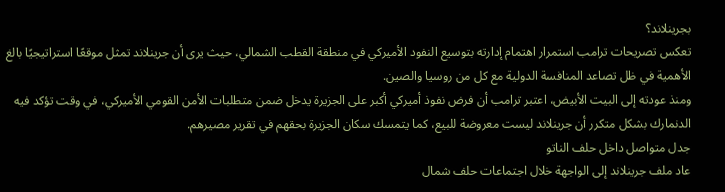بجرينلاند؟
تعكس تصريحات ترامب استمرار اهتمام إدارته بتوسيع النفود الأميركي في منطقة القطب الشمالي، حيث يرى أن جرينلاند تمثل موقعًا استراتيجيًا بالغ الأهمية في ظل تصاعد المنافسة الدولية مع كل من روسيا والصين.
ومنذ عودته إلى البيت الأبيض، اعتبر ترامب أن فرض نفوذ أميركي أكبر على الجزيرة يدخل ضمن متطلبات الأمن القومي الأميركي، في وقت تؤكد فيه الدنمارك بشكل متكرر أن جرينلاند ليست معروضة للبيع، كما يتمسك سكان الجزيرة بحقهم في تقرير مصيرهم.
جدل متواصل داخل حلف الناتو
عاد ملف جرينلاند إلى الواجهة خلال اجتماعات حلف شمال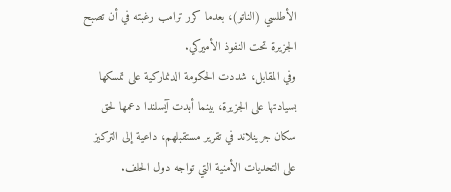الأطلسي (الناتو)، بعدما كرر ترامب رغبته في أن تصبح الجزيرة تحت النفوذ الأميركي.
وفي المقابل، شددت الحكومة الدنماركية على تمسكها بسيادتها على الجزيرة، بينما أبدت آيسلندا دعمها لحق سكان جرينلاند في تقرير مستقبلهم، داعية إلى التركيز على التحديات الأمنية التي تواجه دول الحلف.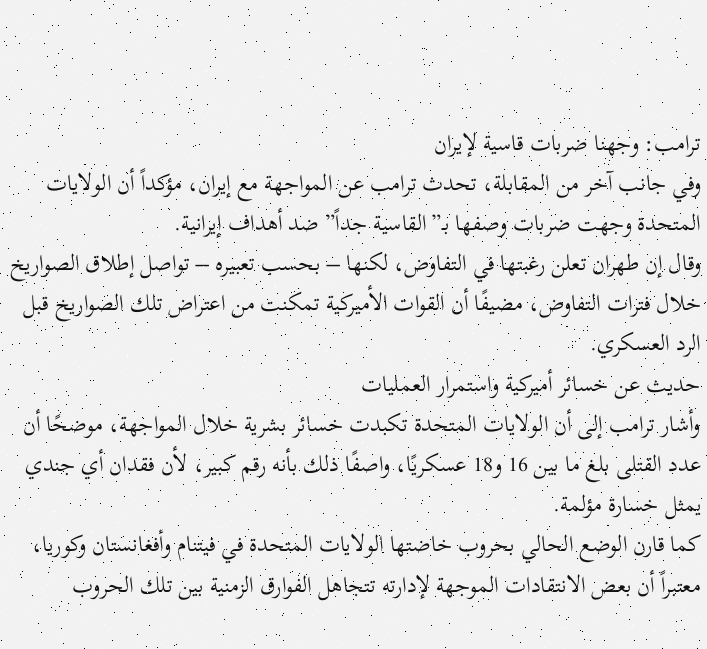ترامب: وجهنا ضربات قاسية لإيران
وفي جانب آخر من المقابلة، تحدث ترامب عن المواجهة مع إيران، مؤكداً أن الولايات المتحدة وجهت ضربات وصفها بـ”القاسية جداً” ضد أهداف إيرانية.
وقال إن طهران تعلن رغبتها في التفاوض، لكنها – بحسب تعبيره – تواصل إطلاق الصواريخ خلال فترات التفاوض، مضيفًا أن القوات الأميركية تمكنت من اعتراض تلك الصواريخ قبل الرد العسكري.
حديث عن خسائر أميركية واستمرار العمليات
وأشار ترامب إلى أن الولايات المتحدة تكبدت خسائر بشرية خلال المواجهة، موضحًا أن عدد القتلى بلغ ما بين 16 و18 عسكريًا، واصفًا ذلك بأنه رقم كبير، لأن فقدان أي جندي يمثل خسارة مؤلمة.
كما قارن الوضع الحالي بحروب خاضتها الولايات المتحدة في فيتنام وأفغانستان وكوريا، معتبراً أن بعض الانتقادات الموجهة لإدارته تتجاهل الفوارق الزمنية بين تلك الحروب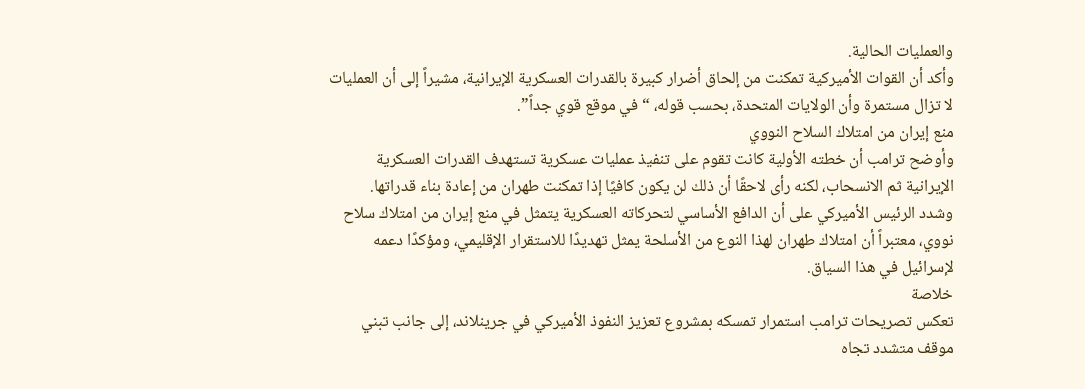والعمليات الحالية.
وأكد أن القوات الأميركية تمكنت من إلحاق أضرار كبيرة بالقدرات العسكرية الإيرانية، مشيراً إلى أن العمليات لا تزال مستمرة وأن الولايات المتحدة، بحسب قوله، “في موقع قوي جداً”.
منع إيران من امتلاك السلاح النووي
وأوضح ترامب أن خطته الأولية كانت تقوم على تنفيذ عمليات عسكرية تستهدف القدرات العسكرية الإيرانية ثم الانسحاب، لكنه رأى لاحقًا أن ذلك لن يكون كافيًا إذا تمكنت طهران من إعادة بناء قدراتها.
وشدد الرئيس الأميركي على أن الدافع الأساسي لتحركاته العسكرية يتمثل في منع إيران من امتلاك سلاح نووي، معتبراً أن امتلاك طهران لهذا النوع من الأسلحة يمثل تهديدًا للاستقرار الإقليمي، ومؤكدًا دعمه لإسرائيل في هذا السياق.
خلاصة
تعكس تصريحات ترامب استمرار تمسكه بمشروع تعزيز النفوذ الأميركي في جرينلاند، إلى جانب تبني موقف متشدد تجاه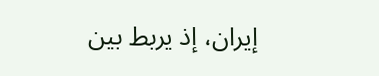إيران، إذ يربط بين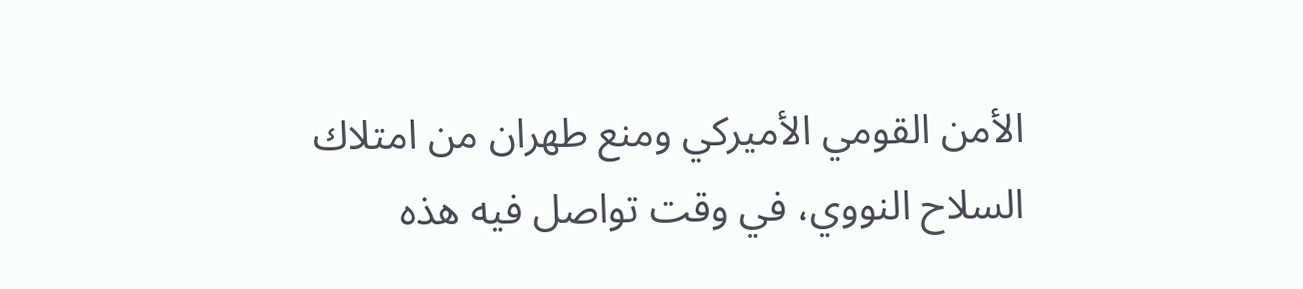الأمن القومي الأميركي ومنع طهران من امتلاك السلاح النووي، في وقت تواصل فيه هذه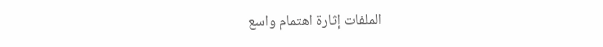الملفات إثارة اهتمام واسع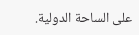على الساحة الدولية.